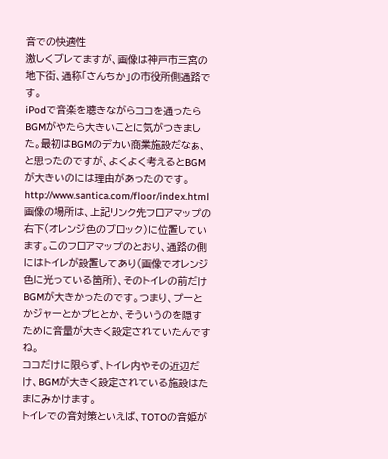音での快適性
激しくブレてますが、画像は神戸市三宮の地下街、通称「さんちか」の市役所側通路です。
iPodで音楽を聴きながらココを通ったらBGMがやたら大きいことに気がつきました。最初はBGMのデカい商業施設だなぁ、と思ったのですが、よくよく考えるとBGMが大きいのには理由があったのです。
http://www.santica.com/floor/index.html
画像の場所は、上記リンク先フロアマップの右下(オレンジ色のブロック)に位置しています。このフロアマップのとおり、通路の側にはトイレが設置してあり(画像でオレンジ色に光っている箇所)、そのトイレの前だけBGMが大きかったのです。つまり、プーとかジャーとかプヒとか、そういうのを隠すために音量が大きく設定されていたんですね。
ココだけに限らず、トイレ内やその近辺だけ、BGMが大きく設定されている施設はたまにみかけます。
トイレでの音対策といえば、TOTOの音姫が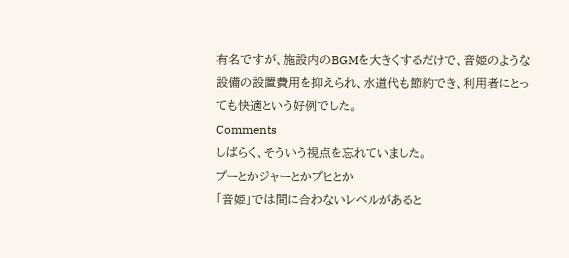有名ですが、施設内のBGMを大きくするだけで、音姫のような設備の設置費用を抑えられ、水道代も節約でき、利用者にとっても快適という好例でした。
Comments
しばらく、そういう視点を忘れていました。
プーとかジャーとかプヒとか
「音姫」では間に合わないレベルがあると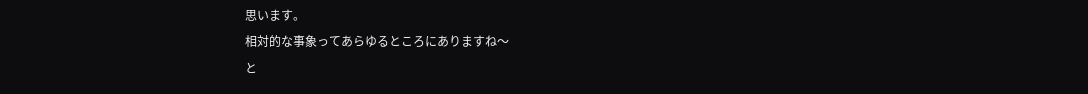思います。
相対的な事象ってあらゆるところにありますね〜
と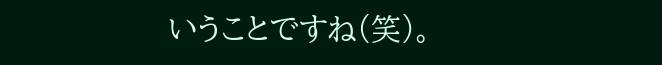いうことですね(笑)。